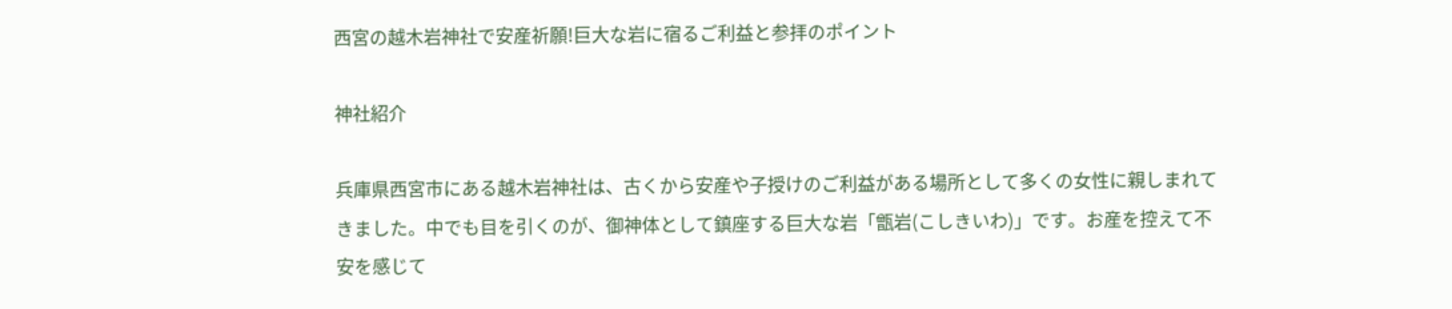西宮の越木岩神社で安産祈願!巨大な岩に宿るご利益と参拝のポイント

神社紹介

兵庫県西宮市にある越木岩神社は、古くから安産や子授けのご利益がある場所として多くの女性に親しまれてきました。中でも目を引くのが、御神体として鎮座する巨大な岩「甑岩(こしきいわ)」です。お産を控えて不安を感じて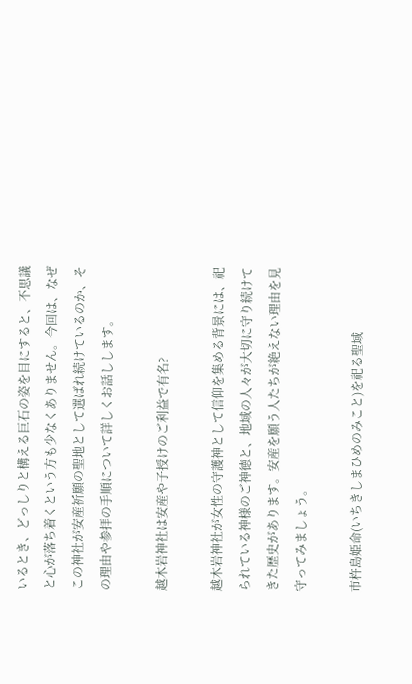いるとき、どっしりと構える巨石の姿を目にすると、不思議と心が落ち着くという方も少なくありません。今回は、なぜこの神社が安産祈願の聖地として選ばれ続けているのか、その理由や参拝の手順について詳しくお話しします。

越木岩神社は安産や子授けのご利益で有名?

越木岩神社が女性の守護神として信仰を集める背景には、祀られている神様のご神徳と、地域の人々が大切に守り続けてきた歴史があります。安産を願う人たちが絶えない理由を見守ってみましょう。

市杵島姫命(いちきしまひめのみこと)を祀る聖域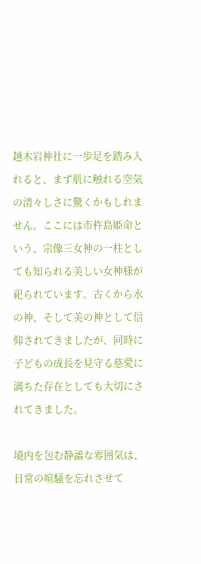越木岩神社に一歩足を踏み入れると、まず肌に触れる空気の清々しさに驚くかもしれません。ここには市杵島姫命という、宗像三女神の一柱としても知られる美しい女神様が祀られています。古くから水の神、そして美の神として信仰されてきましたが、同時に子どもの成長を見守る慈愛に満ちた存在としても大切にされてきました。

境内を包む静謐な雰囲気は、日常の喧騒を忘れさせて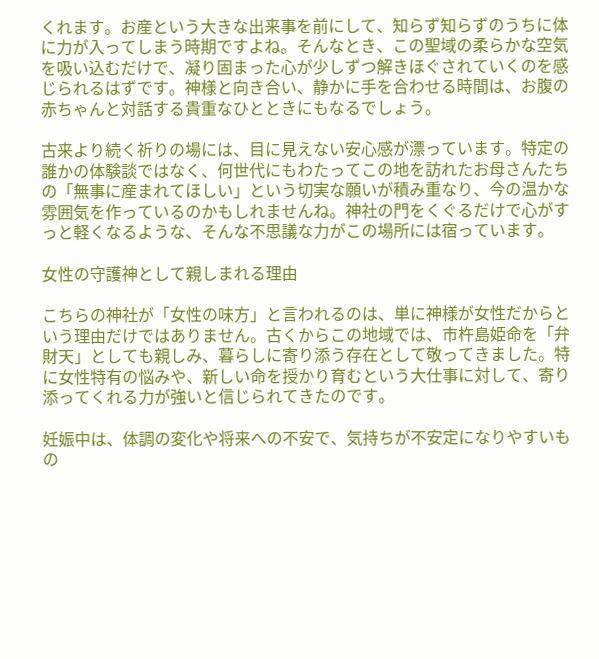くれます。お産という大きな出来事を前にして、知らず知らずのうちに体に力が入ってしまう時期ですよね。そんなとき、この聖域の柔らかな空気を吸い込むだけで、凝り固まった心が少しずつ解きほぐされていくのを感じられるはずです。神様と向き合い、静かに手を合わせる時間は、お腹の赤ちゃんと対話する貴重なひとときにもなるでしょう。

古来より続く祈りの場には、目に見えない安心感が漂っています。特定の誰かの体験談ではなく、何世代にもわたってこの地を訪れたお母さんたちの「無事に産まれてほしい」という切実な願いが積み重なり、今の温かな雰囲気を作っているのかもしれませんね。神社の門をくぐるだけで心がすっと軽くなるような、そんな不思議な力がこの場所には宿っています。

女性の守護神として親しまれる理由

こちらの神社が「女性の味方」と言われるのは、単に神様が女性だからという理由だけではありません。古くからこの地域では、市杵島姫命を「弁財天」としても親しみ、暮らしに寄り添う存在として敬ってきました。特に女性特有の悩みや、新しい命を授かり育むという大仕事に対して、寄り添ってくれる力が強いと信じられてきたのです。

妊娠中は、体調の変化や将来への不安で、気持ちが不安定になりやすいもの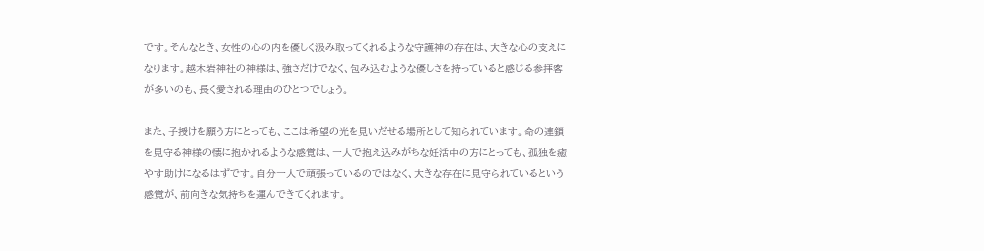です。そんなとき、女性の心の内を優しく汲み取ってくれるような守護神の存在は、大きな心の支えになります。越木岩神社の神様は、強さだけでなく、包み込むような優しさを持っていると感じる参拝客が多いのも、長く愛される理由のひとつでしょう。

また、子授けを願う方にとっても、ここは希望の光を見いだせる場所として知られています。命の連鎖を見守る神様の懐に抱かれるような感覚は、一人で抱え込みがちな妊活中の方にとっても、孤独を癒やす助けになるはずです。自分一人で頑張っているのではなく、大きな存在に見守られているという感覚が、前向きな気持ちを運んできてくれます。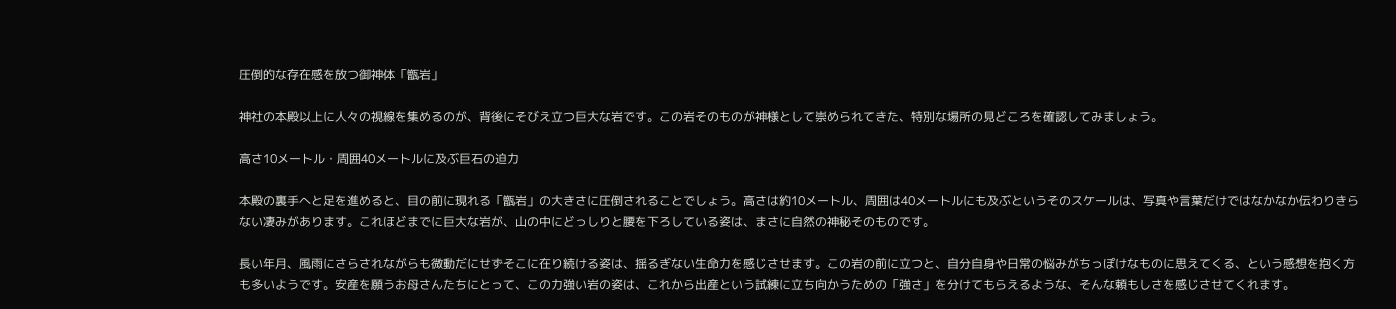圧倒的な存在感を放つ御神体「甑岩」

神社の本殿以上に人々の視線を集めるのが、背後にそびえ立つ巨大な岩です。この岩そのものが神様として崇められてきた、特別な場所の見どころを確認してみましょう。

高さ10メートル・周囲40メートルに及ぶ巨石の迫力

本殿の裏手へと足を進めると、目の前に現れる「甑岩」の大きさに圧倒されることでしょう。高さは約10メートル、周囲は40メートルにも及ぶというそのスケールは、写真や言葉だけではなかなか伝わりきらない凄みがあります。これほどまでに巨大な岩が、山の中にどっしりと腰を下ろしている姿は、まさに自然の神秘そのものです。

長い年月、風雨にさらされながらも微動だにせずそこに在り続ける姿は、揺るぎない生命力を感じさせます。この岩の前に立つと、自分自身や日常の悩みがちっぽけなものに思えてくる、という感想を抱く方も多いようです。安産を願うお母さんたちにとって、この力強い岩の姿は、これから出産という試練に立ち向かうための「強さ」を分けてもらえるような、そんな頼もしさを感じさせてくれます。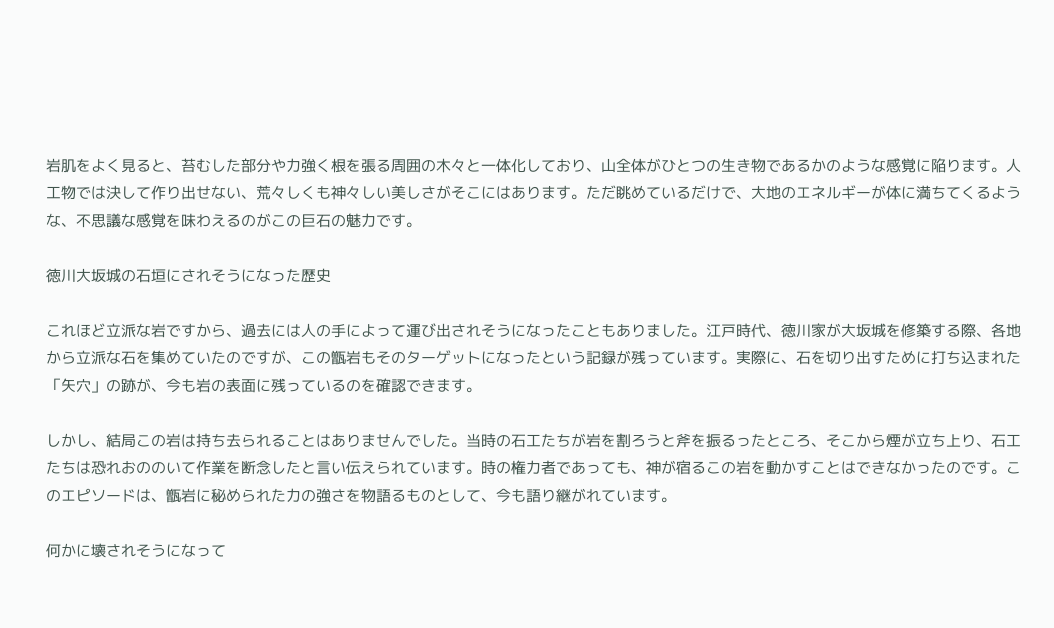岩肌をよく見ると、苔むした部分や力強く根を張る周囲の木々と一体化しており、山全体がひとつの生き物であるかのような感覚に陥ります。人工物では決して作り出せない、荒々しくも神々しい美しさがそこにはあります。ただ眺めているだけで、大地のエネルギーが体に満ちてくるような、不思議な感覚を味わえるのがこの巨石の魅力です。

徳川大坂城の石垣にされそうになった歴史

これほど立派な岩ですから、過去には人の手によって運び出されそうになったこともありました。江戸時代、徳川家が大坂城を修築する際、各地から立派な石を集めていたのですが、この甑岩もそのターゲットになったという記録が残っています。実際に、石を切り出すために打ち込まれた「矢穴」の跡が、今も岩の表面に残っているのを確認できます。

しかし、結局この岩は持ち去られることはありませんでした。当時の石工たちが岩を割ろうと斧を振るったところ、そこから煙が立ち上り、石工たちは恐れおののいて作業を断念したと言い伝えられています。時の権力者であっても、神が宿るこの岩を動かすことはできなかったのです。このエピソードは、甑岩に秘められた力の強さを物語るものとして、今も語り継がれています。

何かに壊されそうになって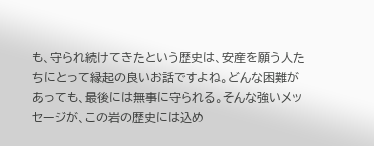も、守られ続けてきたという歴史は、安産を願う人たちにとって縁起の良いお話ですよね。どんな困難があっても、最後には無事に守られる。そんな強いメッセージが、この岩の歴史には込め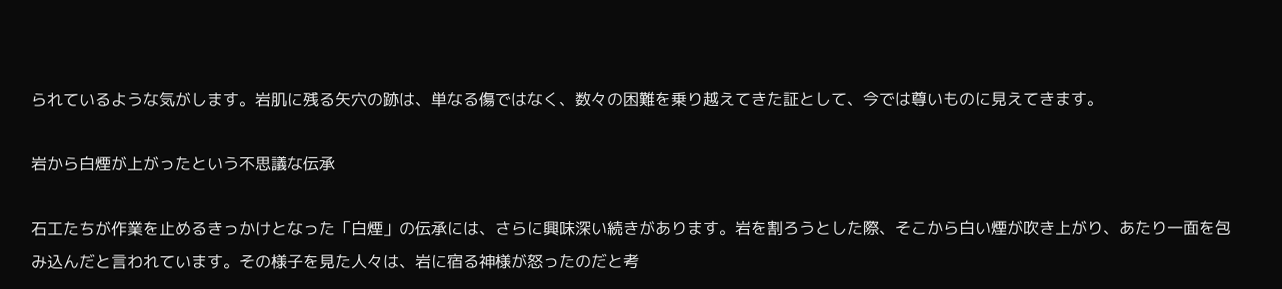られているような気がします。岩肌に残る矢穴の跡は、単なる傷ではなく、数々の困難を乗り越えてきた証として、今では尊いものに見えてきます。

岩から白煙が上がったという不思議な伝承

石工たちが作業を止めるきっかけとなった「白煙」の伝承には、さらに興味深い続きがあります。岩を割ろうとした際、そこから白い煙が吹き上がり、あたり一面を包み込んだと言われています。その様子を見た人々は、岩に宿る神様が怒ったのだと考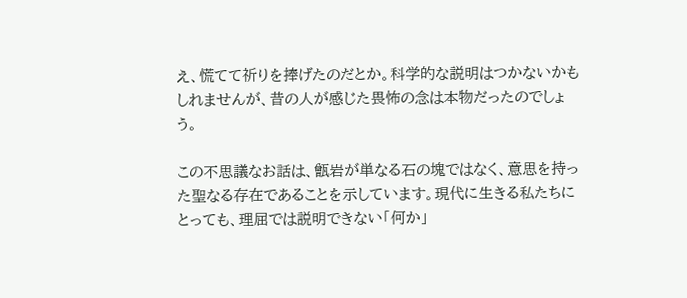え、慌てて祈りを捧げたのだとか。科学的な説明はつかないかもしれませんが、昔の人が感じた畏怖の念は本物だったのでしょう。

この不思議なお話は、甑岩が単なる石の塊ではなく、意思を持った聖なる存在であることを示しています。現代に生きる私たちにとっても、理屈では説明できない「何か」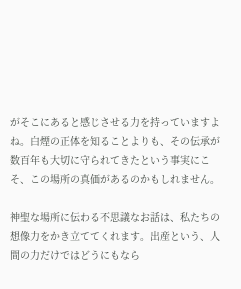がそこにあると感じさせる力を持っていますよね。白煙の正体を知ることよりも、その伝承が数百年も大切に守られてきたという事実にこそ、この場所の真価があるのかもしれません。

神聖な場所に伝わる不思議なお話は、私たちの想像力をかき立ててくれます。出産という、人間の力だけではどうにもなら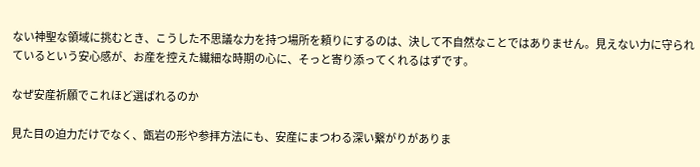ない神聖な領域に挑むとき、こうした不思議な力を持つ場所を頼りにするのは、決して不自然なことではありません。見えない力に守られているという安心感が、お産を控えた繊細な時期の心に、そっと寄り添ってくれるはずです。

なぜ安産祈願でこれほど選ばれるのか

見た目の迫力だけでなく、甑岩の形や参拝方法にも、安産にまつわる深い繋がりがありま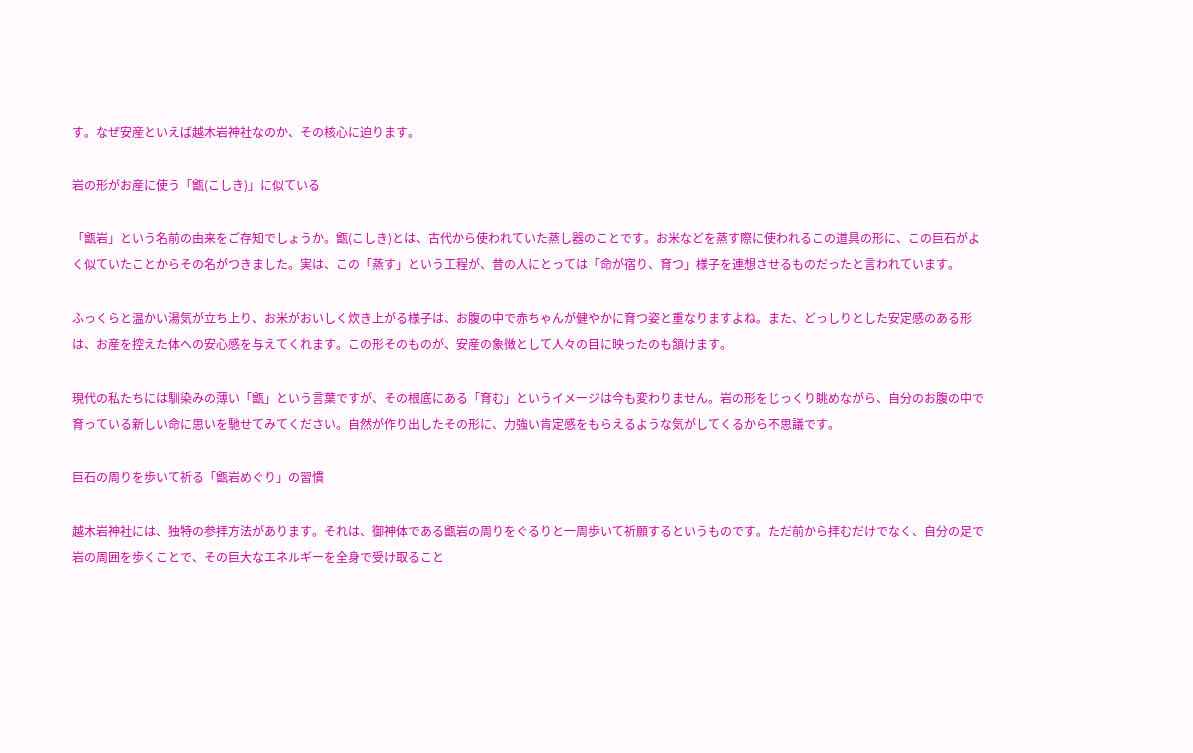す。なぜ安産といえば越木岩神社なのか、その核心に迫ります。

岩の形がお産に使う「甑(こしき)」に似ている

「甑岩」という名前の由来をご存知でしょうか。甑(こしき)とは、古代から使われていた蒸し器のことです。お米などを蒸す際に使われるこの道具の形に、この巨石がよく似ていたことからその名がつきました。実は、この「蒸す」という工程が、昔の人にとっては「命が宿り、育つ」様子を連想させるものだったと言われています。

ふっくらと温かい湯気が立ち上り、お米がおいしく炊き上がる様子は、お腹の中で赤ちゃんが健やかに育つ姿と重なりますよね。また、どっしりとした安定感のある形は、お産を控えた体への安心感を与えてくれます。この形そのものが、安産の象徴として人々の目に映ったのも頷けます。

現代の私たちには馴染みの薄い「甑」という言葉ですが、その根底にある「育む」というイメージは今も変わりません。岩の形をじっくり眺めながら、自分のお腹の中で育っている新しい命に思いを馳せてみてください。自然が作り出したその形に、力強い肯定感をもらえるような気がしてくるから不思議です。

巨石の周りを歩いて祈る「甑岩めぐり」の習慣

越木岩神社には、独特の参拝方法があります。それは、御神体である甑岩の周りをぐるりと一周歩いて祈願するというものです。ただ前から拝むだけでなく、自分の足で岩の周囲を歩くことで、その巨大なエネルギーを全身で受け取ること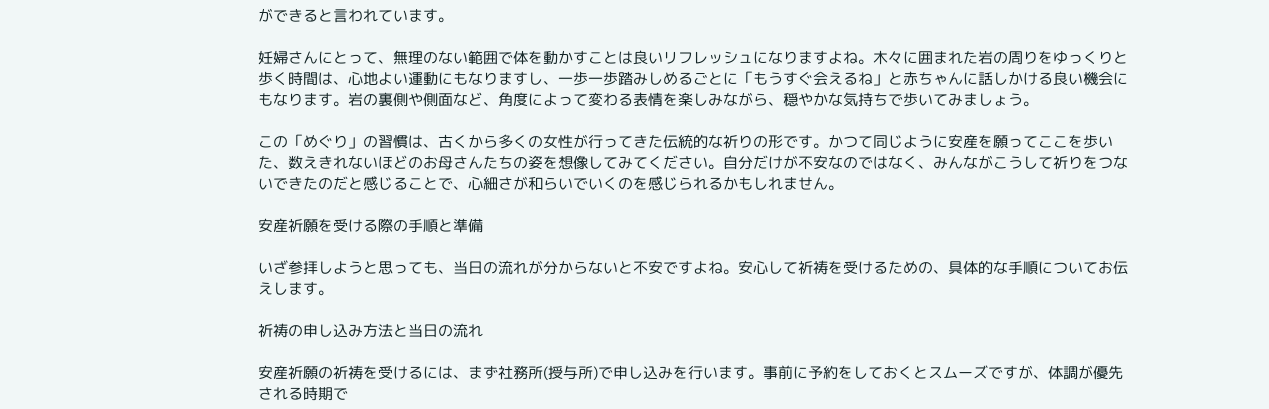ができると言われています。

妊婦さんにとって、無理のない範囲で体を動かすことは良いリフレッシュになりますよね。木々に囲まれた岩の周りをゆっくりと歩く時間は、心地よい運動にもなりますし、一歩一歩踏みしめるごとに「もうすぐ会えるね」と赤ちゃんに話しかける良い機会にもなります。岩の裏側や側面など、角度によって変わる表情を楽しみながら、穏やかな気持ちで歩いてみましょう。

この「めぐり」の習慣は、古くから多くの女性が行ってきた伝統的な祈りの形です。かつて同じように安産を願ってここを歩いた、数えきれないほどのお母さんたちの姿を想像してみてください。自分だけが不安なのではなく、みんながこうして祈りをつないできたのだと感じることで、心細さが和らいでいくのを感じられるかもしれません。

安産祈願を受ける際の手順と準備

いざ参拝しようと思っても、当日の流れが分からないと不安ですよね。安心して祈祷を受けるための、具体的な手順についてお伝えします。

祈祷の申し込み方法と当日の流れ

安産祈願の祈祷を受けるには、まず社務所(授与所)で申し込みを行います。事前に予約をしておくとスムーズですが、体調が優先される時期で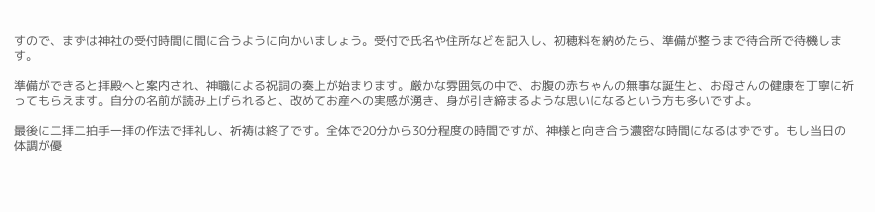すので、まずは神社の受付時間に間に合うように向かいましょう。受付で氏名や住所などを記入し、初穂料を納めたら、準備が整うまで待合所で待機します。

準備ができると拝殿へと案内され、神職による祝詞の奏上が始まります。厳かな雰囲気の中で、お腹の赤ちゃんの無事な誕生と、お母さんの健康を丁寧に祈ってもらえます。自分の名前が読み上げられると、改めてお産への実感が湧き、身が引き締まるような思いになるという方も多いですよ。

最後に二拝二拍手一拝の作法で拝礼し、祈祷は終了です。全体で20分から30分程度の時間ですが、神様と向き合う濃密な時間になるはずです。もし当日の体調が優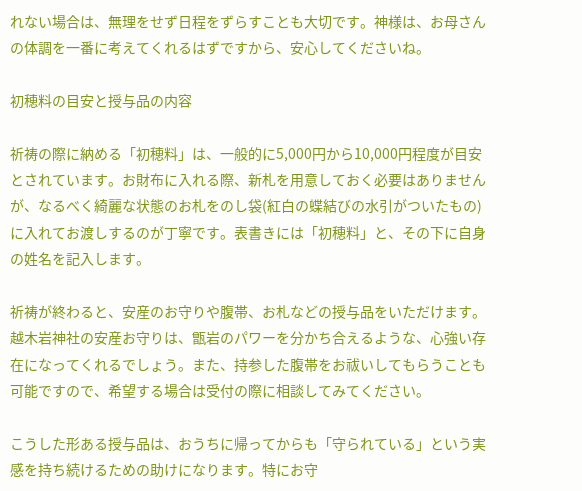れない場合は、無理をせず日程をずらすことも大切です。神様は、お母さんの体調を一番に考えてくれるはずですから、安心してくださいね。

初穂料の目安と授与品の内容

祈祷の際に納める「初穂料」は、一般的に5,000円から10,000円程度が目安とされています。お財布に入れる際、新札を用意しておく必要はありませんが、なるべく綺麗な状態のお札をのし袋(紅白の蝶結びの水引がついたもの)に入れてお渡しするのが丁寧です。表書きには「初穂料」と、その下に自身の姓名を記入します。

祈祷が終わると、安産のお守りや腹帯、お札などの授与品をいただけます。越木岩神社の安産お守りは、甑岩のパワーを分かち合えるような、心強い存在になってくれるでしょう。また、持参した腹帯をお祓いしてもらうことも可能ですので、希望する場合は受付の際に相談してみてください。

こうした形ある授与品は、おうちに帰ってからも「守られている」という実感を持ち続けるための助けになります。特にお守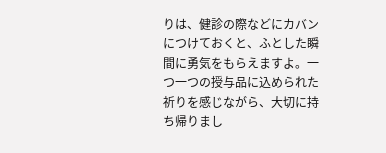りは、健診の際などにカバンにつけておくと、ふとした瞬間に勇気をもらえますよ。一つ一つの授与品に込められた祈りを感じながら、大切に持ち帰りまし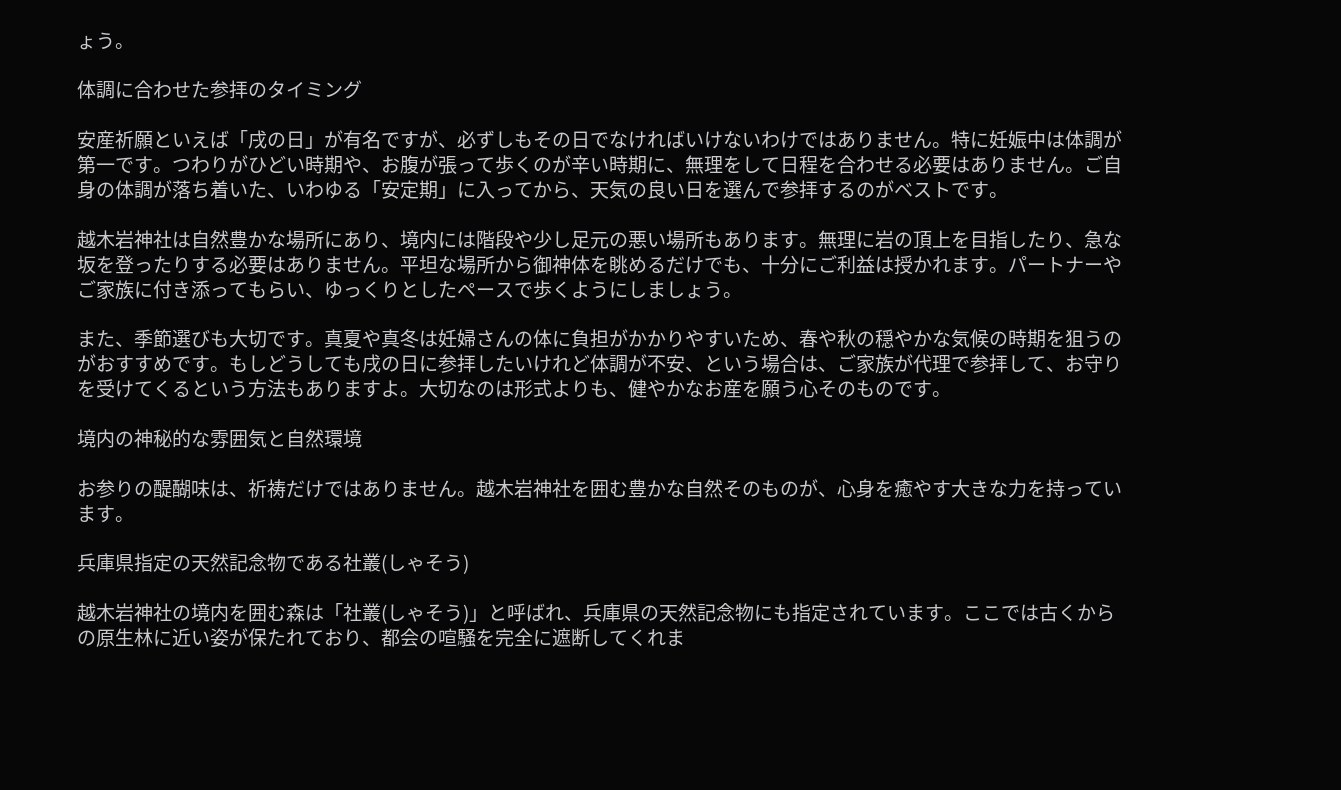ょう。

体調に合わせた参拝のタイミング

安産祈願といえば「戌の日」が有名ですが、必ずしもその日でなければいけないわけではありません。特に妊娠中は体調が第一です。つわりがひどい時期や、お腹が張って歩くのが辛い時期に、無理をして日程を合わせる必要はありません。ご自身の体調が落ち着いた、いわゆる「安定期」に入ってから、天気の良い日を選んで参拝するのがベストです。

越木岩神社は自然豊かな場所にあり、境内には階段や少し足元の悪い場所もあります。無理に岩の頂上を目指したり、急な坂を登ったりする必要はありません。平坦な場所から御神体を眺めるだけでも、十分にご利益は授かれます。パートナーやご家族に付き添ってもらい、ゆっくりとしたペースで歩くようにしましょう。

また、季節選びも大切です。真夏や真冬は妊婦さんの体に負担がかかりやすいため、春や秋の穏やかな気候の時期を狙うのがおすすめです。もしどうしても戌の日に参拝したいけれど体調が不安、という場合は、ご家族が代理で参拝して、お守りを受けてくるという方法もありますよ。大切なのは形式よりも、健やかなお産を願う心そのものです。

境内の神秘的な雰囲気と自然環境

お参りの醍醐味は、祈祷だけではありません。越木岩神社を囲む豊かな自然そのものが、心身を癒やす大きな力を持っています。

兵庫県指定の天然記念物である社叢(しゃそう)

越木岩神社の境内を囲む森は「社叢(しゃそう)」と呼ばれ、兵庫県の天然記念物にも指定されています。ここでは古くからの原生林に近い姿が保たれており、都会の喧騒を完全に遮断してくれま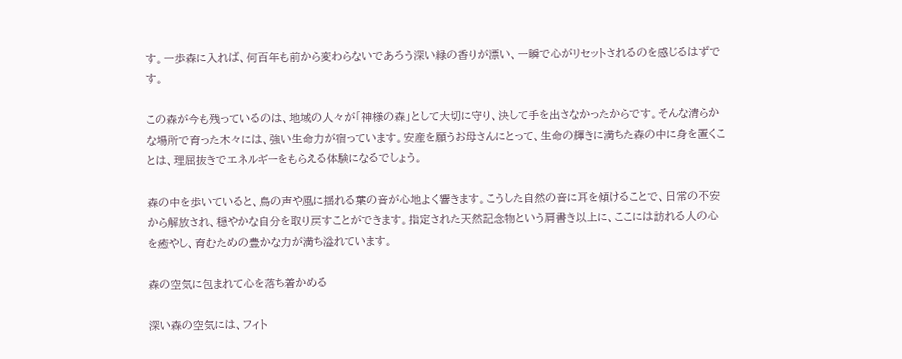す。一歩森に入れば、何百年も前から変わらないであろう深い緑の香りが漂い、一瞬で心がリセットされるのを感じるはずです。

この森が今も残っているのは、地域の人々が「神様の森」として大切に守り、決して手を出さなかったからです。そんな清らかな場所で育った木々には、強い生命力が宿っています。安産を願うお母さんにとって、生命の輝きに満ちた森の中に身を置くことは、理屈抜きでエネルギーをもらえる体験になるでしょう。

森の中を歩いていると、鳥の声や風に揺れる葉の音が心地よく響きます。こうした自然の音に耳を傾けることで、日常の不安から解放され、穏やかな自分を取り戻すことができます。指定された天然記念物という肩書き以上に、ここには訪れる人の心を癒やし、育むための豊かな力が満ち溢れています。

森の空気に包まれて心を落ち着かめる

深い森の空気には、フィト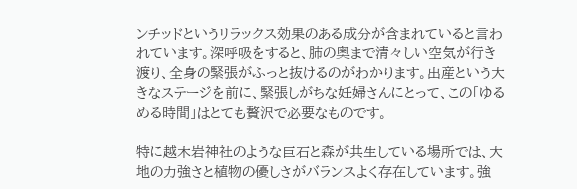ンチッドというリラックス効果のある成分が含まれていると言われています。深呼吸をすると、肺の奥まで清々しい空気が行き渡り、全身の緊張がふっと抜けるのがわかります。出産という大きなステージを前に、緊張しがちな妊婦さんにとって、この「ゆるめる時間」はとても贅沢で必要なものです。

特に越木岩神社のような巨石と森が共生している場所では、大地の力強さと植物の優しさがバランスよく存在しています。強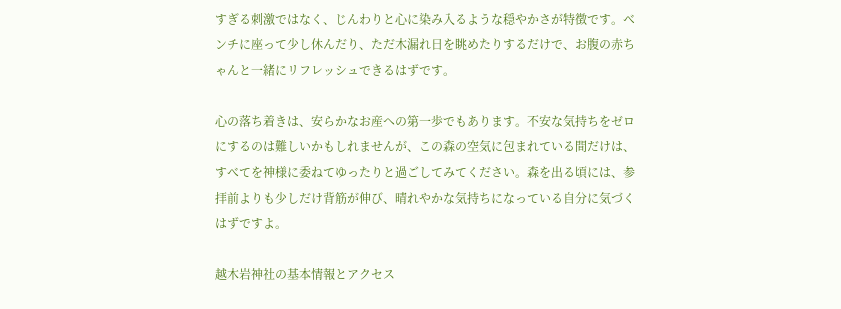すぎる刺激ではなく、じんわりと心に染み入るような穏やかさが特徴です。ベンチに座って少し休んだり、ただ木漏れ日を眺めたりするだけで、お腹の赤ちゃんと一緒にリフレッシュできるはずです。

心の落ち着きは、安らかなお産への第一歩でもあります。不安な気持ちをゼロにするのは難しいかもしれませんが、この森の空気に包まれている間だけは、すべてを神様に委ねてゆったりと過ごしてみてください。森を出る頃には、参拝前よりも少しだけ背筋が伸び、晴れやかな気持ちになっている自分に気づくはずですよ。

越木岩神社の基本情報とアクセス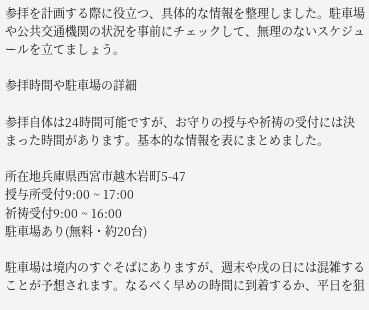参拝を計画する際に役立つ、具体的な情報を整理しました。駐車場や公共交通機関の状況を事前にチェックして、無理のないスケジュールを立てましょう。

参拝時間や駐車場の詳細

参拝自体は24時間可能ですが、お守りの授与や祈祷の受付には決まった時間があります。基本的な情報を表にまとめました。

所在地兵庫県西宮市越木岩町5-47
授与所受付9:00 ~ 17:00
祈祷受付9:00 ~ 16:00
駐車場あり(無料・約20台)

駐車場は境内のすぐそばにありますが、週末や戌の日には混雑することが予想されます。なるべく早めの時間に到着するか、平日を狙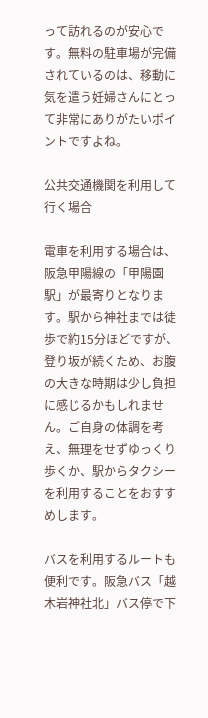って訪れるのが安心です。無料の駐車場が完備されているのは、移動に気を遣う妊婦さんにとって非常にありがたいポイントですよね。

公共交通機関を利用して行く場合

電車を利用する場合は、阪急甲陽線の「甲陽園駅」が最寄りとなります。駅から神社までは徒歩で約15分ほどですが、登り坂が続くため、お腹の大きな時期は少し負担に感じるかもしれません。ご自身の体調を考え、無理をせずゆっくり歩くか、駅からタクシーを利用することをおすすめします。

バスを利用するルートも便利です。阪急バス「越木岩神社北」バス停で下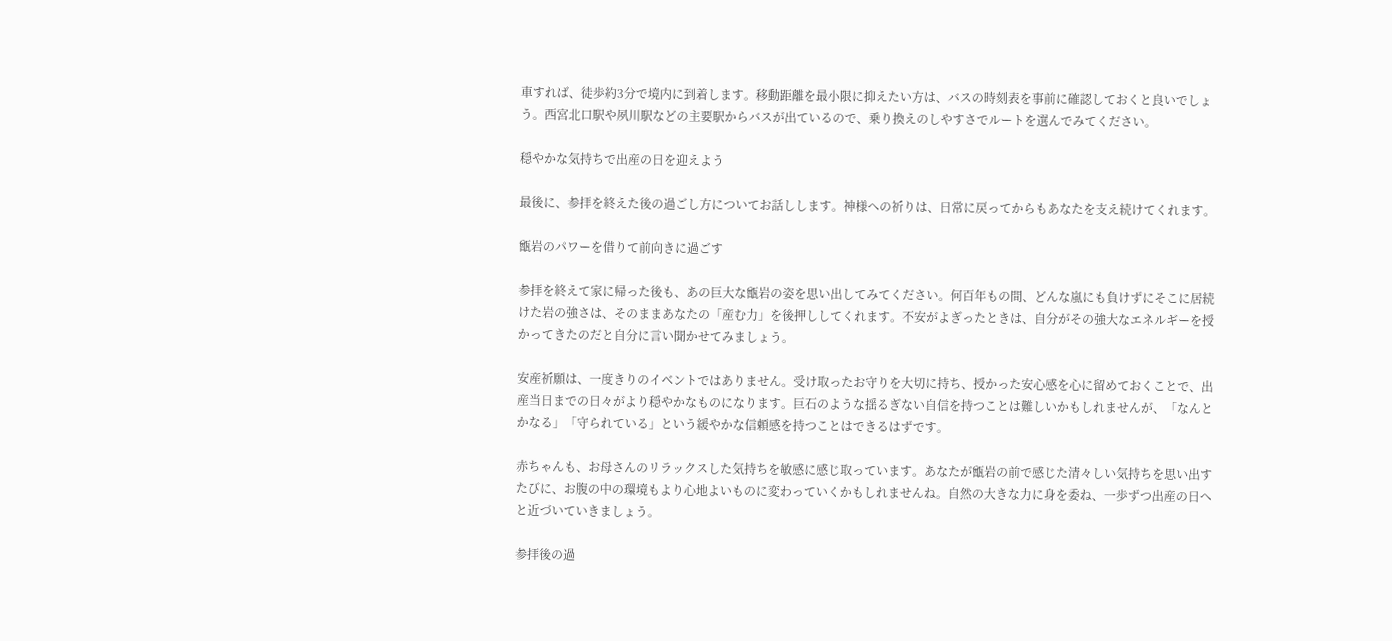車すれば、徒歩約3分で境内に到着します。移動距離を最小限に抑えたい方は、バスの時刻表を事前に確認しておくと良いでしょう。西宮北口駅や夙川駅などの主要駅からバスが出ているので、乗り換えのしやすさでルートを選んでみてください。

穏やかな気持ちで出産の日を迎えよう

最後に、参拝を終えた後の過ごし方についてお話しします。神様への祈りは、日常に戻ってからもあなたを支え続けてくれます。

甑岩のパワーを借りて前向きに過ごす

参拝を終えて家に帰った後も、あの巨大な甑岩の姿を思い出してみてください。何百年もの間、どんな嵐にも負けずにそこに居続けた岩の強さは、そのままあなたの「産む力」を後押ししてくれます。不安がよぎったときは、自分がその強大なエネルギーを授かってきたのだと自分に言い聞かせてみましょう。

安産祈願は、一度きりのイベントではありません。受け取ったお守りを大切に持ち、授かった安心感を心に留めておくことで、出産当日までの日々がより穏やかなものになります。巨石のような揺るぎない自信を持つことは難しいかもしれませんが、「なんとかなる」「守られている」という緩やかな信頼感を持つことはできるはずです。

赤ちゃんも、お母さんのリラックスした気持ちを敏感に感じ取っています。あなたが甑岩の前で感じた清々しい気持ちを思い出すたびに、お腹の中の環境もより心地よいものに変わっていくかもしれませんね。自然の大きな力に身を委ね、一歩ずつ出産の日へと近づいていきましょう。

参拝後の過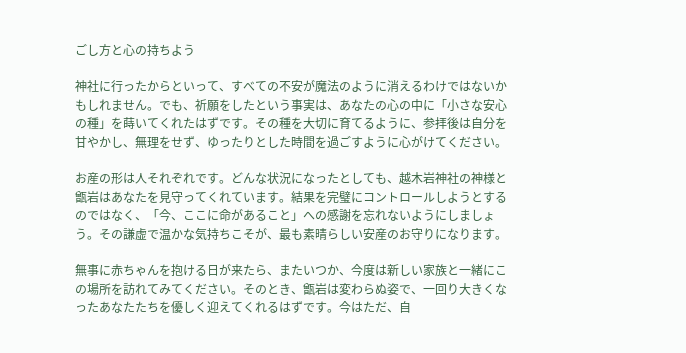ごし方と心の持ちよう

神社に行ったからといって、すべての不安が魔法のように消えるわけではないかもしれません。でも、祈願をしたという事実は、あなたの心の中に「小さな安心の種」を蒔いてくれたはずです。その種を大切に育てるように、参拝後は自分を甘やかし、無理をせず、ゆったりとした時間を過ごすように心がけてください。

お産の形は人それぞれです。どんな状況になったとしても、越木岩神社の神様と甑岩はあなたを見守ってくれています。結果を完璧にコントロールしようとするのではなく、「今、ここに命があること」への感謝を忘れないようにしましょう。その謙虚で温かな気持ちこそが、最も素晴らしい安産のお守りになります。

無事に赤ちゃんを抱ける日が来たら、またいつか、今度は新しい家族と一緒にこの場所を訪れてみてください。そのとき、甑岩は変わらぬ姿で、一回り大きくなったあなたたちを優しく迎えてくれるはずです。今はただ、自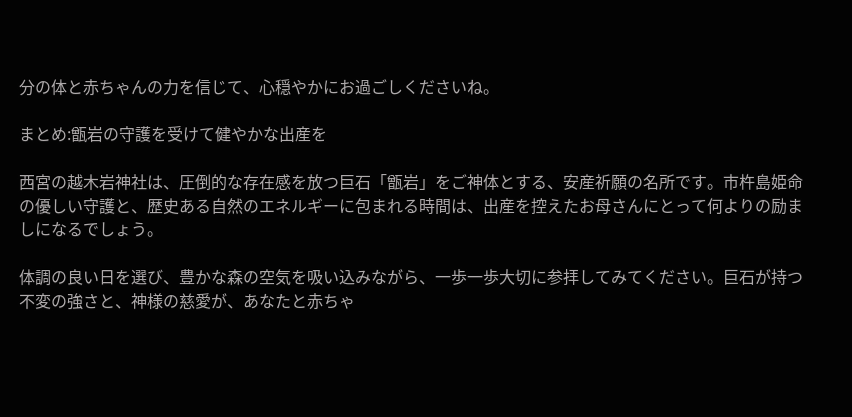分の体と赤ちゃんの力を信じて、心穏やかにお過ごしくださいね。

まとめ:甑岩の守護を受けて健やかな出産を

西宮の越木岩神社は、圧倒的な存在感を放つ巨石「甑岩」をご神体とする、安産祈願の名所です。市杵島姫命の優しい守護と、歴史ある自然のエネルギーに包まれる時間は、出産を控えたお母さんにとって何よりの励ましになるでしょう。

体調の良い日を選び、豊かな森の空気を吸い込みながら、一歩一歩大切に参拝してみてください。巨石が持つ不変の強さと、神様の慈愛が、あなたと赤ちゃ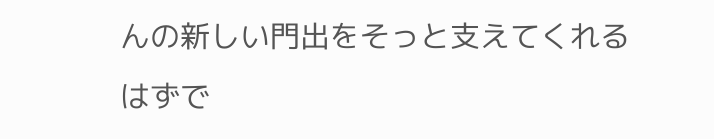んの新しい門出をそっと支えてくれるはずで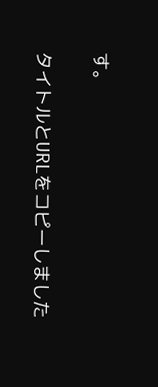す。

タイトルとURLをコピーしました